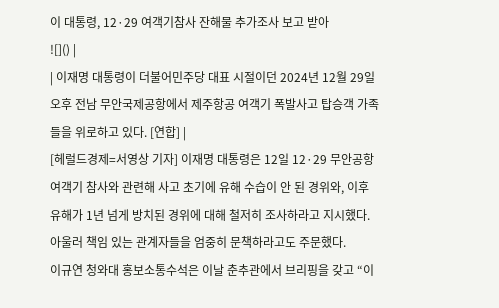이 대통령, 12·29 여객기참사 잔해물 추가조사 보고 받아
![]() |
| 이재명 대통령이 더불어민주당 대표 시절이던 2024년 12월 29일 오후 전남 무안국제공항에서 제주항공 여객기 폭발사고 탑승객 가족들을 위로하고 있다. [연합] |
[헤럴드경제=서영상 기자] 이재명 대통령은 12일 12·29 무안공항 여객기 참사와 관련해 사고 초기에 유해 수습이 안 된 경위와, 이후 유해가 1년 넘게 방치된 경위에 대해 철저히 조사하라고 지시했다. 아울러 책임 있는 관계자들을 엄중히 문책하라고도 주문했다.
이규연 청와대 홍보소통수석은 이날 춘추관에서 브리핑을 갖고 “이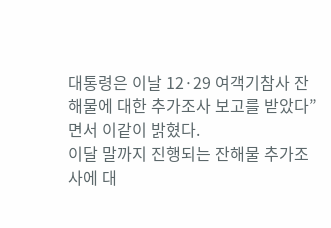대통령은 이날 12·29 여객기참사 잔해물에 대한 추가조사 보고를 받았다”면서 이같이 밝혔다.
이달 말까지 진행되는 잔해물 추가조사에 대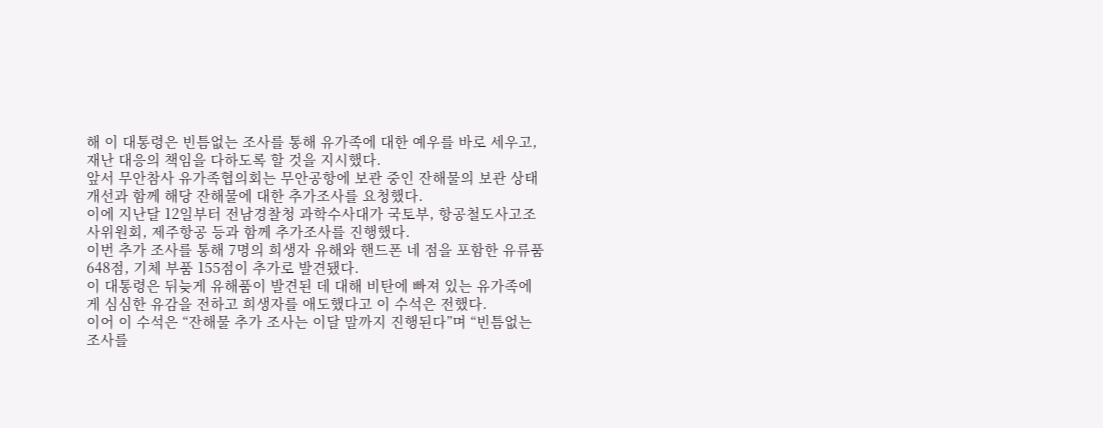해 이 대통령은 빈틈없는 조사를 통해 유가족에 대한 예우를 바로 세우고, 재난 대응의 책임을 다하도록 할 것을 지시했다.
앞서 무안참사 유가족협의회는 무안공항에 보관 중인 잔해물의 보관 상태 개선과 함께 해당 잔해물에 대한 추가조사를 요청했다.
이에 지난달 12일부터 전남경찰청 과학수사대가 국토부, 항공철도사고조사위원회, 제주항공 등과 함께 추가조사를 진행했다.
이번 추가 조사를 통해 7명의 희생자 유해와 핸드폰 네 점을 포함한 유류품 648점, 기체 부품 155점이 추가로 발견됐다.
이 대통령은 뒤늦게 유해품이 발견된 데 대해 비탄에 빠져 있는 유가족에게 심심한 유감을 전하고 희생자를 애도했다고 이 수석은 전했다.
이어 이 수석은 “잔해물 추가 조사는 이달 말까지 진행된다”며 “빈틈없는 조사를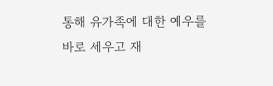통해 유가족에 대한 예우를 바로 세우고 재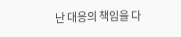난 대응의 책임을 다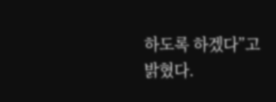하도록 하겠다”고 밝혔다.